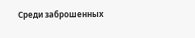Среди заброшенных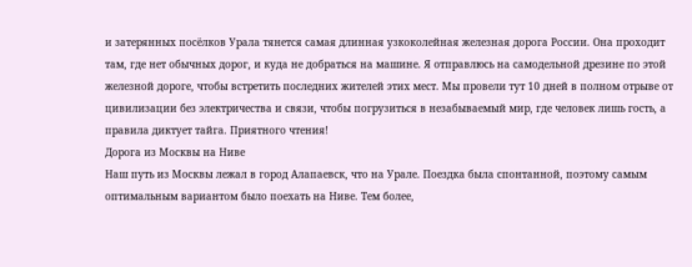и затерянных посёлков Урала тянется самая длинная узкоколейная железная дорога России. Она проходит там, где нет обычных дорог, и куда не добраться на машине. Я отправлюсь на самодельной дрезине по этой железной дороге, чтобы встретить последних жителей этих мест. Мы провели тут 10 дней в полном отрыве от цивилизации без электричества и связи, чтобы погрузиться в незабываемый мир, где человек лишь гость, а правила диктует тайга. Приятного чтения!
Дорога из Москвы на Ниве
Наш путь из Москвы лежал в город Алапаевск, что на Урале. Поездка была спонтанной, поэтому самым оптимальным вариантом было поехать на Ниве. Тем более,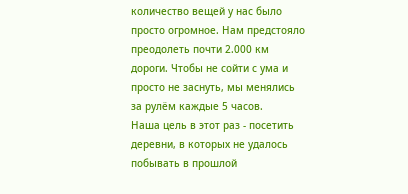количество вещей у нас было просто огромное. Нам предстояло преодолеть почти 2.000 км дороги. Чтобы не сойти с ума и просто не заснуть, мы менялись за рулём каждые 5 часов.
Наша цель в этот раз - посетить деревни, в которых не удалось побывать в прошлой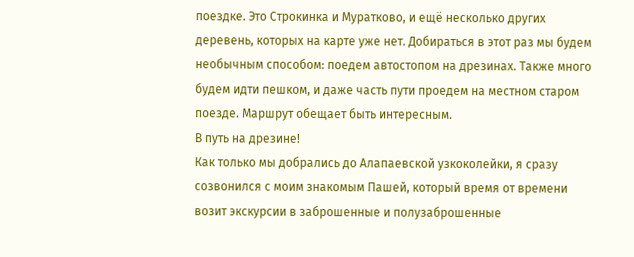поездке. Это Строкинка и Муратково, и ещё несколько других деревень, которых на карте уже нет. Добираться в этот раз мы будем необычным способом: поедем автостопом на дрезинах. Также много будем идти пешком, и даже часть пути проедем на местном старом поезде. Маршрут обещает быть интересным.
В путь на дрезине!
Как только мы добрались до Алапаевской узкоколейки, я сразу созвонился с моим знакомым Пашей, который время от времени возит экскурсии в заброшенные и полузаброшенные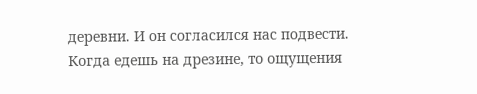деревни. И он согласился нас подвести.
Когда едешь на дрезине, то ощущения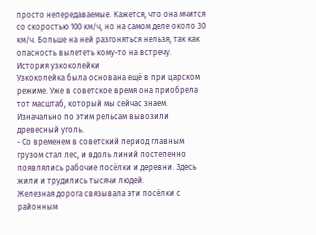просто непередаваемые. Кажется, что она мчится со скоростью 100 км/ч, но на самом деле около 30 км/ч. Больше на ней разгоняться нельзя, так как опасность вылететь кому-то на встречу.
История узкоколейки
Узкоколейка была основана ещё в при царском режиме. Уже в советское время она приобрела тот масштаб, который мы сейчас знаем. Изначально по этим рельсам вывозили древесный уголь.
- Со временем в советский период главным грузом стал лес, и вдоль линий постепенно появлялись рабочие посёлки и деревни. Здесь жили и трудились тысячи людей.
Железная дорога связывала эти посёлки с районным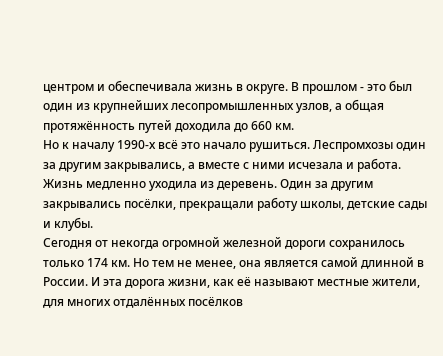центром и обеспечивала жизнь в округе. В прошлом - это был один из крупнейших лесопромышленных узлов, а общая протяжённость путей доходила до 660 км.
Но к началу 1990-х всё это начало рушиться. Леспромхозы один за другим закрывались, а вместе с ними исчезала и работа. Жизнь медленно уходила из деревень. Один за другим закрывались посёлки, прекращали работу школы, детские сады и клубы.
Сегодня от некогда огромной железной дороги сохранилось только 174 км. Но тем не менее, она является самой длинной в России. И эта дорога жизни, как её называют местные жители, для многих отдалённых посёлков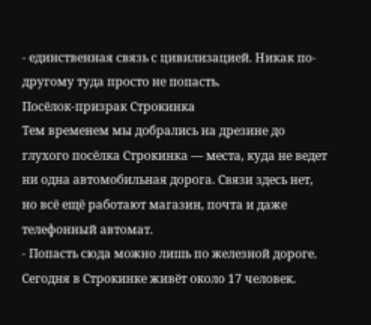- единственная связь с цивилизацией. Никак по-другому туда просто не попасть.
Посёлок-призрак Строкинка
Тем временем мы добрались на дрезине до глухого посёлка Строкинка — места, куда не ведет ни одна автомобильная дорога. Связи здесь нет, но всё ещё работают магазин, почта и даже телефонный автомат.
- Попасть сюда можно лишь по железной дороге. Сегодня в Строкинке живёт около 17 человек.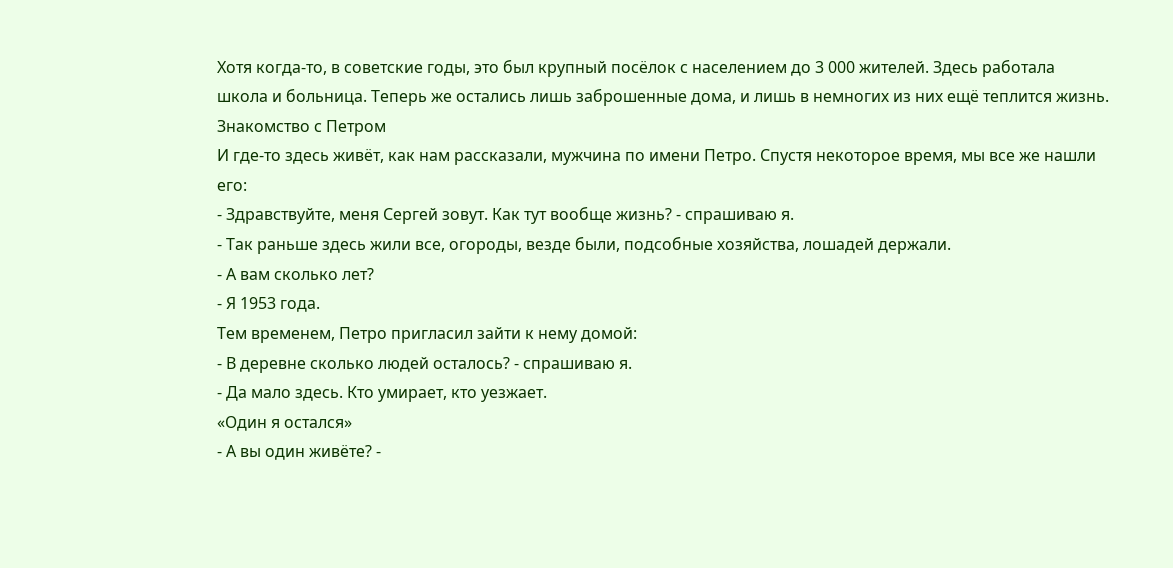Хотя когда-то, в советские годы, это был крупный посёлок с населением до 3 000 жителей. Здесь работала школа и больница. Теперь же остались лишь заброшенные дома, и лишь в немногих из них ещё теплится жизнь.
Знакомство с Петром
И где-то здесь живёт, как нам рассказали, мужчина по имени Петро. Спустя некоторое время, мы все же нашли его:
- Здравствуйте, меня Сергей зовут. Как тут вообще жизнь? - спрашиваю я.
- Так раньше здесь жили все, огороды, везде были, подсобные хозяйства, лошадей держали.
- А вам сколько лет?
- Я 1953 года.
Тем временем, Петро пригласил зайти к нему домой:
- В деревне сколько людей осталось? - спрашиваю я.
- Да мало здесь. Кто умирает, кто уезжает.
«Один я остался»
- А вы один живёте? -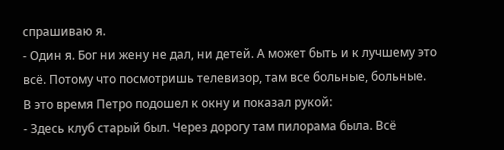спрашиваю я.
- Один я. Бог ни жену не дал, ни детей. А может быть и к лучшему это всё. Потому что посмотришь телевизор, там все больные, больные.
В это время Петро подошел к окну и показал рукой:
- Здесь клуб старый был. Через дорогу там пилорама была. Всё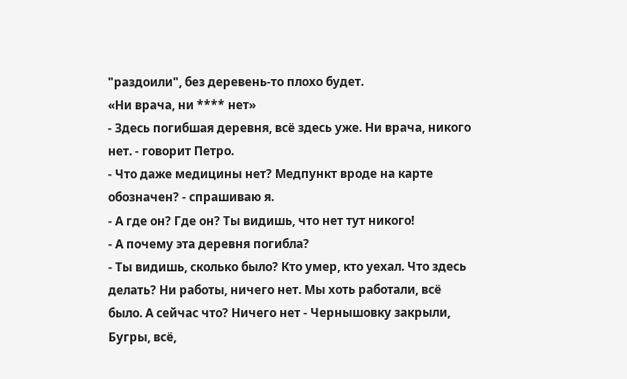"раздоили", без деревень-то плохо будет.
«Ни врача, ни **** нет»
- Здесь погибшая деревня, всё здесь уже. Ни врача, никого нет. - говорит Петро.
- Что даже медицины нет? Медпункт вроде на карте обозначен? - спрашиваю я.
- А где он? Где он? Ты видишь, что нет тут никого!
- А почему эта деревня погибла?
- Ты видишь, сколько было? Кто умер, кто уехал. Что здесь делать? Ни работы, ничего нет. Мы хоть работали, всё было. А сейчас что? Ничего нет - Чернышовку закрыли, Бугры, всё,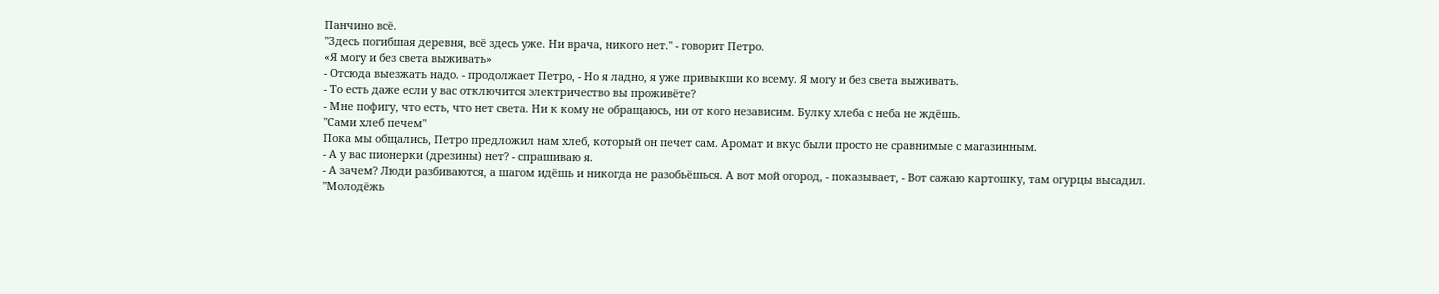Панчино всё.
"Здесь погибшая деревня, всё здесь уже. Ни врача, никого нет." - говорит Петро.
«Я могу и без света выживать»
- Отсюда выезжать надо. - продолжает Петро, - Но я ладно, я уже привыкши ко всему. Я могу и без света выживать.
- То есть даже если у вас отключится электричество вы проживёте?
- Мне пофигу, что есть, что нет света. Ни к кому не обращаюсь, ни от кого независим. Булку хлеба с неба не ждёшь.
"Сами хлеб печем"
Пока мы общались, Петро предложил нам хлеб, который он печет сам. Аромат и вкус были просто не сравнимые с магазинным.
- А у вас пионерки (дрезины) нет? - спрашиваю я.
- А зачем? Люди разбиваются, а шагом идёшь и никогда не разобьёшься. А вот мой огород, - показывает, - Вот сажаю картошку, там огурцы высадил.
"Молодёжь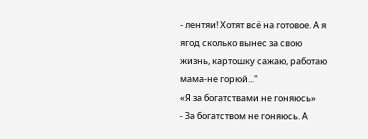- лентяи! Хотят всё на готовое. А я ягод сколько вынес за свою жизнь, картошку сажаю, работаю мама-не горюй..."
«Я за богатствами не гоняюсь»
- За богатством не гоняюсь. А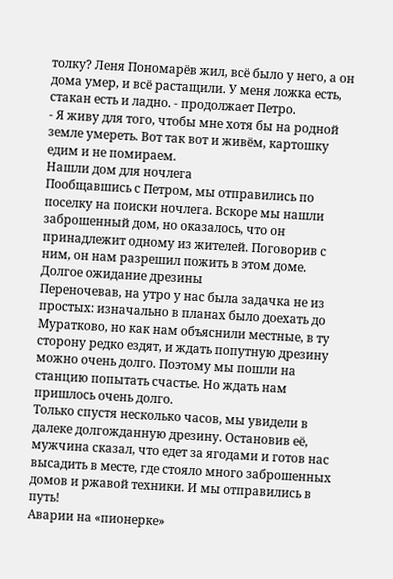толку? Леня Пономарёв жил, всё было у него, а он дома умер, и всё растащили. У меня ложка есть, стакан есть и ладно. - продолжает Петро.
- Я живу для того, чтобы мне хотя бы на родной земле умереть. Вот так вот и живём, картошку едим и не помираем.
Нашли дом для ночлега
Пообщавшись с Петром, мы отправились по поселку на поиски ночлега. Вскоре мы нашли заброшенный дом, но оказалось, что он принадлежит одному из жителей. Поговорив с ним, он нам разрешил пожить в этом доме.
Долгое ожидание дрезины
Переночевав, на утро у нас была задачка не из простых: изначально в планах было доехать до Муратково, но как нам объяснили местные, в ту сторону редко ездят, и ждать попутную дрезину можно очень долго. Поэтому мы пошли на станцию попытать счастье. Но ждать нам пришлось очень долго.
Только спустя несколько часов, мы увидели в далеке долгожданную дрезину. Остановив её, мужчина сказал, что едет за ягодами и готов нас высадить в месте, где стояло много заброшенных домов и ржавой техники. И мы отправились в путь!
Аварии на «пионерке»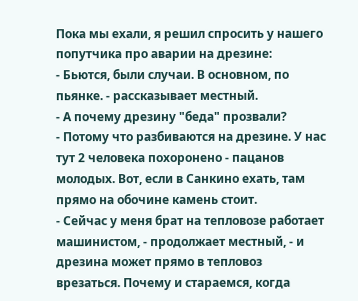Пока мы ехали, я решил спросить у нашего попутчика про аварии на дрезине:
- Бьются, были случаи. В основном, по пьянке. - рассказывает местный.
- А почему дрезину "беда" прозвали?
- Потому что разбиваются на дрезине. У нас тут 2 человека похоронено - пацанов молодых. Вот, если в Санкино ехать, там прямо на обочине камень стоит.
- Сейчас у меня брат на тепловозе работает машинистом, - продолжает местный, - и дрезина может прямо в тепловоз врезаться. Почему и стараемся, когда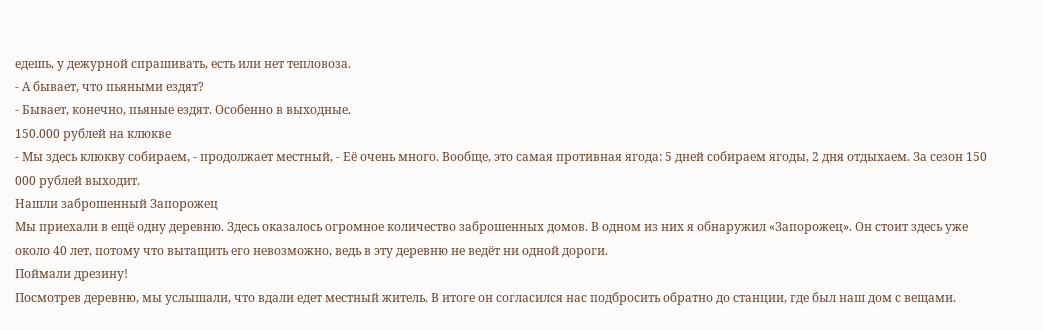едешь, у дежурной спрашивать, есть или нет тепловоза.
- А бывает, что пьяными ездят?
- Бывает, конечно, пьяные ездят. Особенно в выходные.
150.000 рублей на клюкве
- Мы здесь клюкву собираем, - продолжает местный, - Её очень много. Вообще, это самая противная ягода: 5 дней собираем ягоды, 2 дня отдыхаем. За сезон 150 000 рублей выходит.
Нашли заброшенный Запорожец
Мы приехали в ещё одну деревню. Здесь оказалось огромное количество заброшенных домов. В одном из них я обнаружил «Запорожец». Он стоит здесь уже около 40 лет, потому что вытащить его невозможно, ведь в эту деревню не ведёт ни одной дороги.
Поймали дрезину!
Посмотрев деревню, мы услышали, что вдали едет местный житель. В итоге он согласился нас подбросить обратно до станции, где был наш дом с вещами.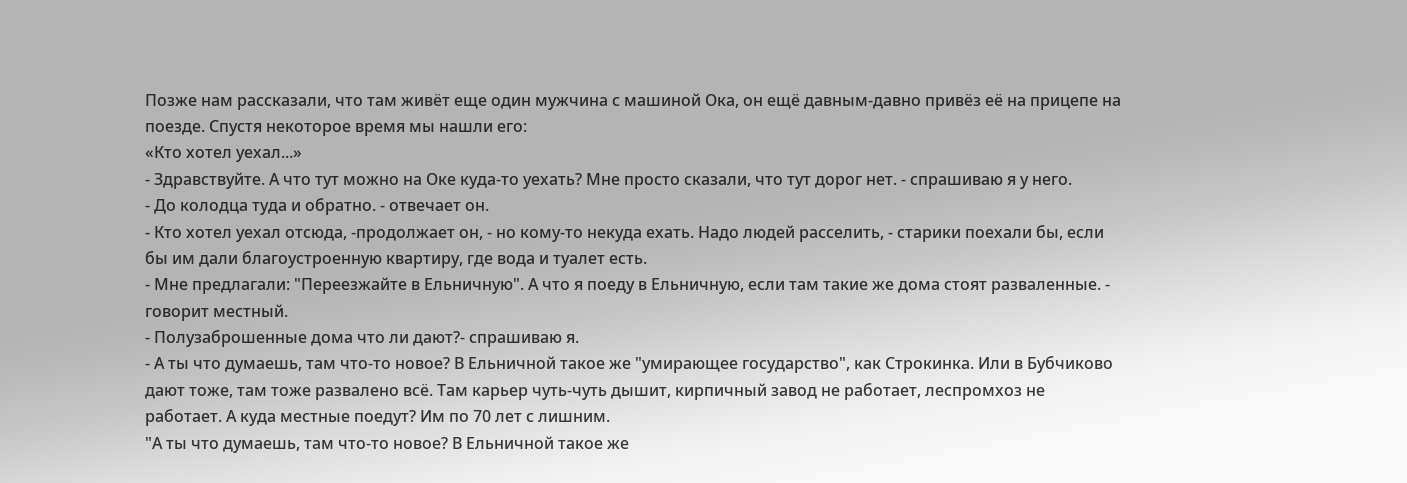Позже нам рассказали, что там живёт еще один мужчина с машиной Ока, он ещё давным-давно привёз её на прицепе на поезде. Спустя некоторое время мы нашли его:
«Кто хотел уехал...»
- Здравствуйте. А что тут можно на Оке куда-то уехать? Мне просто сказали, что тут дорог нет. - спрашиваю я у него.
- До колодца туда и обратно. - отвечает он.
- Кто хотел уехал отсюда, -продолжает он, - но кому-то некуда ехать. Надо людей расселить, - старики поехали бы, если бы им дали благоустроенную квартиру, где вода и туалет есть.
- Мне предлагали: "Переезжайте в Ельничную". А что я поеду в Ельничную, если там такие же дома стоят разваленные. - говорит местный.
- Полузаброшенные дома что ли дают?- спрашиваю я.
- А ты что думаешь, там что-то новое? В Ельничной такое же "умирающее государство", как Строкинка. Или в Бубчиково дают тоже, там тоже развалено всё. Там карьер чуть-чуть дышит, кирпичный завод не работает, леспромхоз не работает. А куда местные поедут? Им по 70 лет с лишним.
"А ты что думаешь, там что-то новое? В Ельничной такое же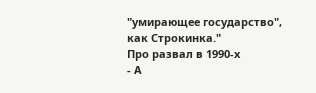"умирающее государство", как Строкинка."
Про развал в 1990-х
- А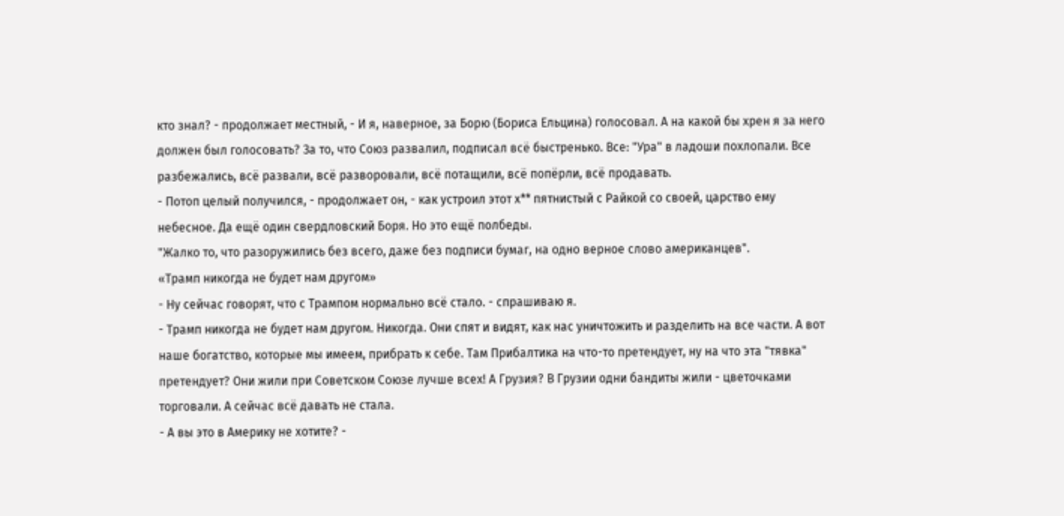кто знал? - продолжает местный, - И я, наверное, за Борю (Бориса Ельцина) голосовал. А на какой бы хрен я за него должен был голосовать? За то, что Союз развалил, подписал всё быстренько. Все: "Ура" в ладоши похлопали. Все разбежались, всё развали, всё разворовали, всё потащили, всё попёрли, всё продавать.
- Потоп целый получился, - продолжает он, - как устроил этот х** пятнистый с Райкой со своей, царство ему небесное. Да ещё один свердловский Боря. Но это ещё полбеды.
"Жалко то, что разоружились без всего, даже без подписи бумаг, на одно верное слово американцев".
«Трамп никогда не будет нам другом»
- Ну сейчас говорят, что с Трампом нормально всё стало. - спрашиваю я.
- Трамп никогда не будет нам другом. Никогда. Они спят и видят, как нас уничтожить и разделить на все части. А вот наше богатство, которые мы имеем, прибрать к себе. Там Прибалтика на что-то претендует, ну на что эта "тявка" претендует? Они жили при Советском Союзе лучше всех! А Грузия? В Грузии одни бандиты жили - цветочками торговали. А сейчас всё давать не стала.
- А вы это в Америку не хотите? -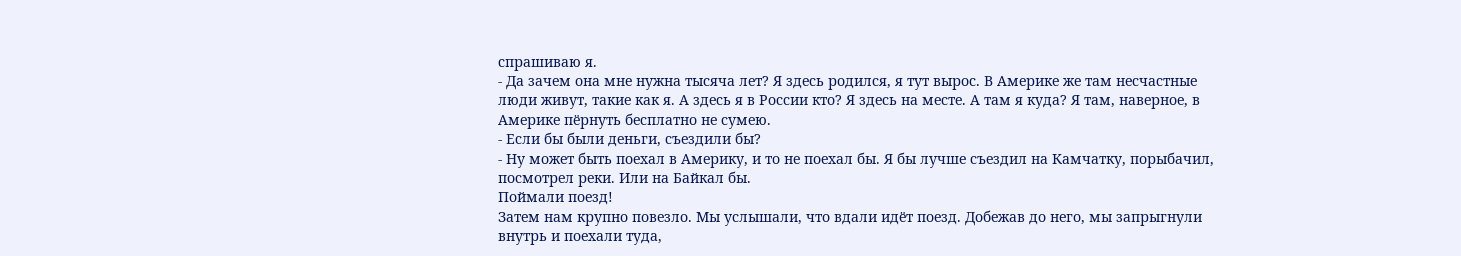спрашиваю я.
- Да зачем она мне нужна тысяча лет? Я здесь родился, я тут вырос. В Америке же там несчастные люди живут, такие как я. А здесь я в России кто? Я здесь на месте. А там я куда? Я там, наверное, в Америке пёрнуть бесплатно не сумею.
- Если бы были деньги, съездили бы?
- Ну может быть поехал в Америку, и то не поехал бы. Я бы лучше съездил на Камчатку, порыбачил, посмотрел реки. Или на Байкал бы.
Поймали поезд!
Затем нам крупно повезло. Мы услышали, что вдали идёт поезд. Добежав до него, мы запрыгнули внутрь и поехали туда,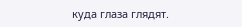куда глаза глядят.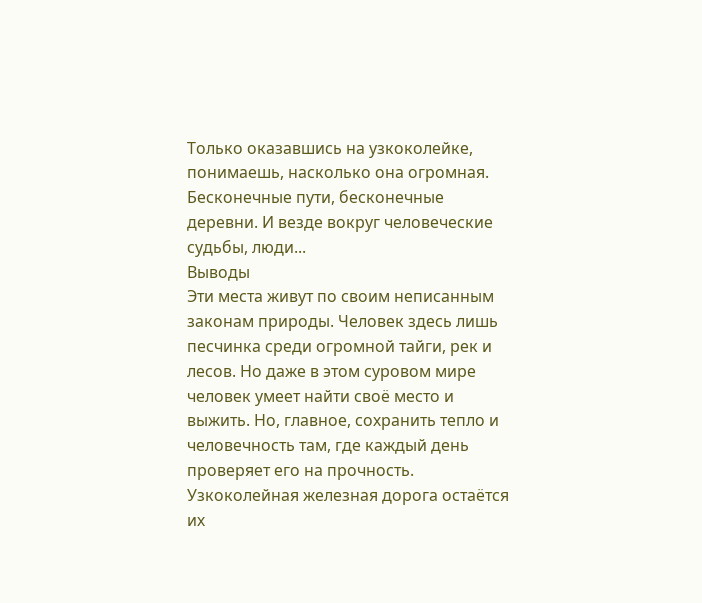Только оказавшись на узкоколейке, понимаешь, насколько она огромная. Бесконечные пути, бесконечные деревни. И везде вокруг человеческие судьбы, люди...
Выводы
Эти места живут по своим неписанным законам природы. Человек здесь лишь песчинка среди огромной тайги, рек и лесов. Но даже в этом суровом мире человек умеет найти своё место и выжить. Но, главное, сохранить тепло и человечность там, где каждый день проверяет его на прочность.
Узкоколейная железная дорога остаётся их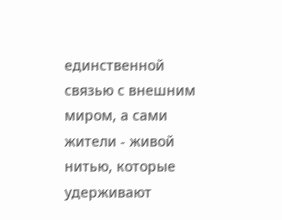единственной связью с внешним миром, а сами жители - живой нитью, которые удерживают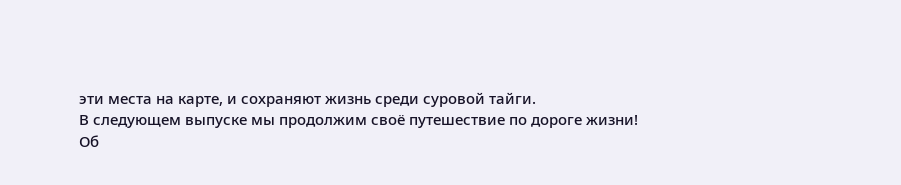эти места на карте, и сохраняют жизнь среди суровой тайги.
В следующем выпуске мы продолжим своё путешествие по дороге жизни!
Об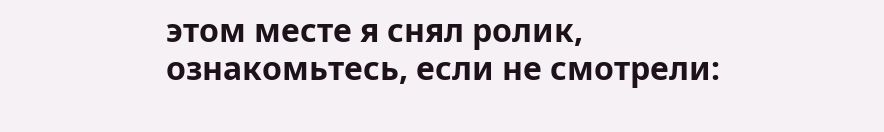этом месте я снял ролик, ознакомьтесь, если не смотрели: